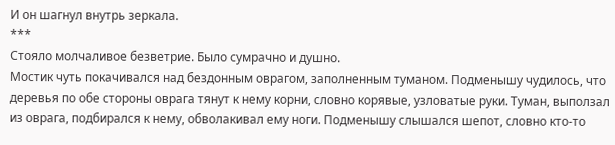И он шагнул внутрь зеркала.
***
Стояло молчаливое безветрие. Было сумрачно и душно.
Мостик чуть покачивался над бездонным оврагом, заполненным туманом. Подменышу чудилось, что деревья по обе стороны оврага тянут к нему корни, словно корявые, узловатые руки. Туман, выползал из оврага, подбирался к нему, обволакивал ему ноги. Подменышу слышался шепот, словно кто-то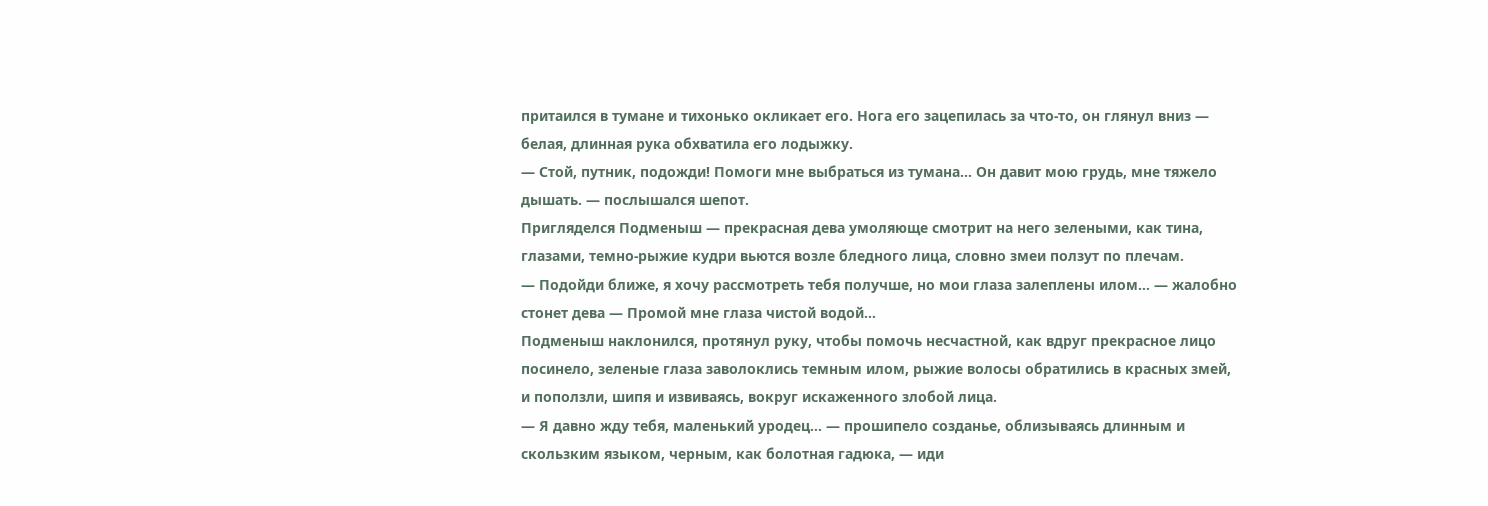притаился в тумане и тихонько окликает его. Нога его зацепилась за что-то, он глянул вниз — белая, длинная рука обхватила его лодыжку.
— Стой, путник, подожди! Помоги мне выбраться из тумана… Он давит мою грудь, мне тяжело дышать. — послышался шепот.
Пригляделся Подменыш — прекрасная дева умоляюще смотрит на него зелеными, как тина, глазами, темно-рыжие кудри вьются возле бледного лица, словно змеи ползут по плечам.
— Подойди ближе, я хочу рассмотреть тебя получше, но мои глаза залеплены илом… — жалобно стонет дева — Промой мне глаза чистой водой…
Подменыш наклонился, протянул руку, чтобы помочь несчастной, как вдруг прекрасное лицо посинело, зеленые глаза заволоклись темным илом, рыжие волосы обратились в красных змей, и поползли, шипя и извиваясь, вокруг искаженного злобой лица.
— Я давно жду тебя, маленький уродец… — прошипело созданье, облизываясь длинным и скользким языком, черным, как болотная гадюка, — иди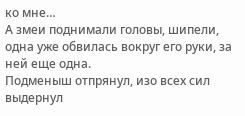ко мне…
А змеи поднимали головы, шипели, одна уже обвилась вокруг его руки, за ней еще одна.
Подменыш отпрянул, изо всех сил выдернул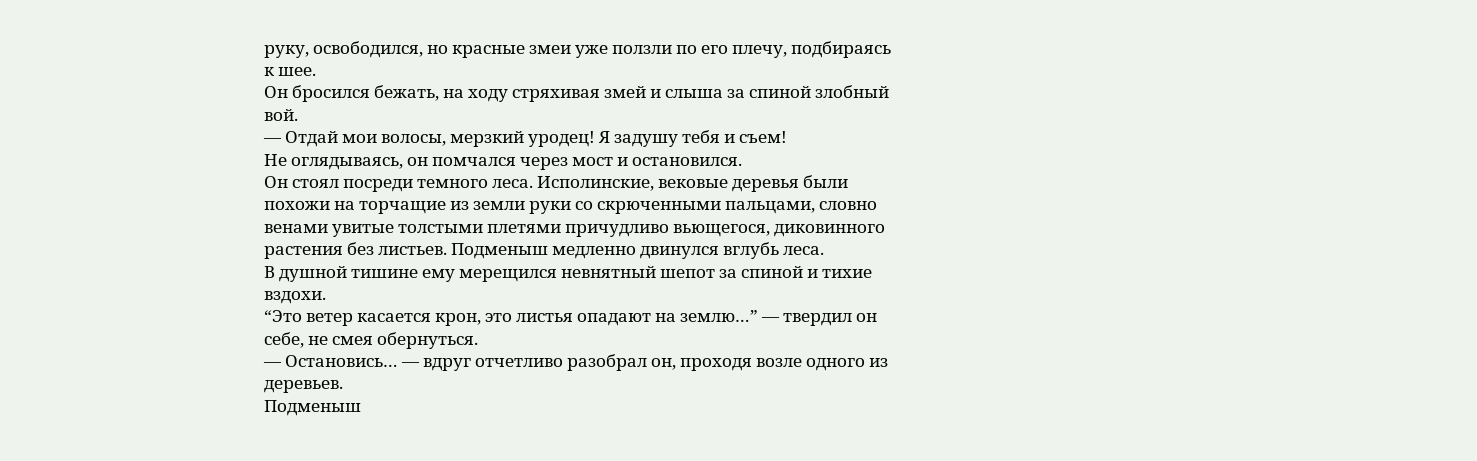руку, освободился, но красные змеи уже ползли по его плечу, подбираясь к шее.
Он бросился бежать, на ходу стряхивая змей и слыша за спиной злобный вой.
— Отдай мои волосы, мерзкий уродец! Я задушу тебя и съем!
Не оглядываясь, он помчался через мост и остановился.
Он стоял посреди темного леса. Исполинские, вековые деревья были похожи на торчащие из земли руки со скрюченными пальцами, словно венами увитые толстыми плетями причудливо вьющегося, диковинного растения без листьев. Подменыш медленно двинулся вглубь леса.
В душной тишине ему мерещился невнятный шепот за спиной и тихие вздохи.
“Это ветер касается крон, это листья опадают на землю…” — твердил он себе, не смея обернуться.
— Остановись… — вдруг отчетливо разобрал он, проходя возле одного из деревьев.
Подменыш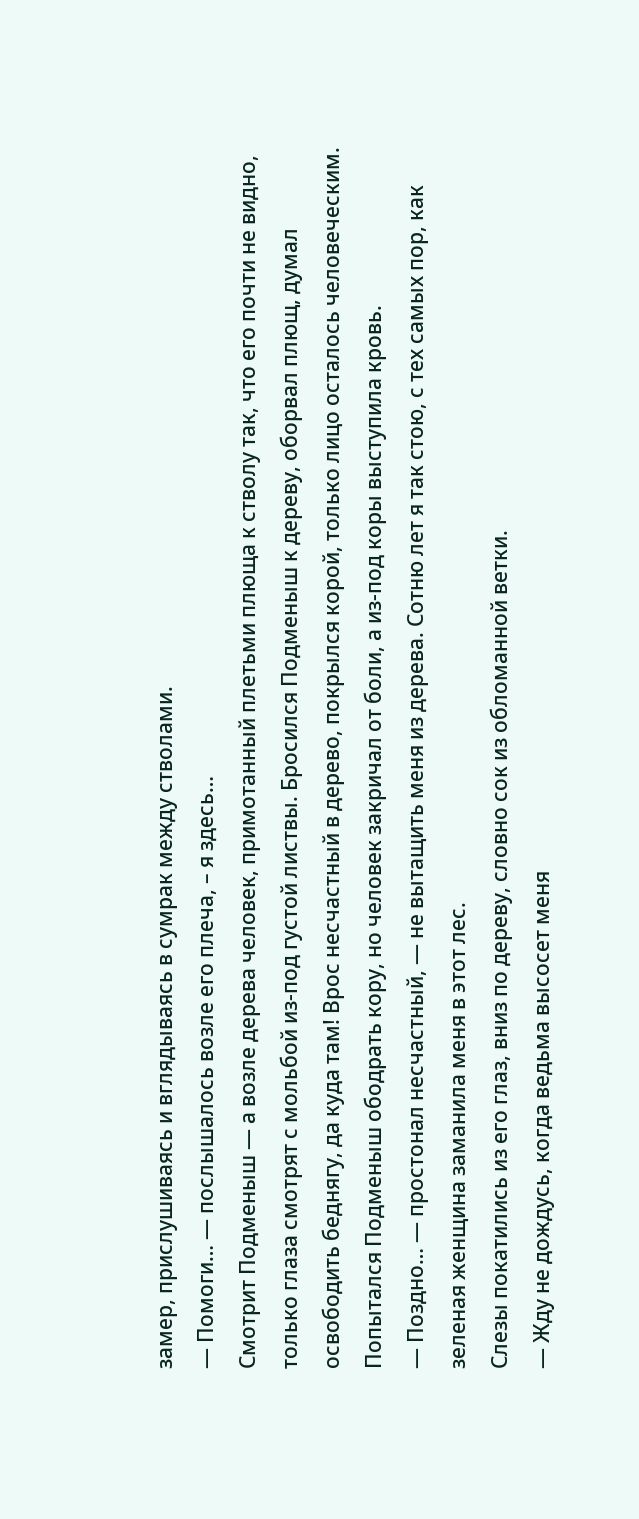замер, прислушиваясь и вглядываясь в сумрак между стволами.
— Помоги… — послышалось возле его плеча, – я здесь…
Смотрит Подменыш — а возле дерева человек, примотанный плетьми плюща к стволу так, что его почти не видно, только глаза смотрят с мольбой из-под густой листвы. Бросился Подменыш к дереву, оборвал плющ, думал освободить беднягу, да куда там! Врос несчастный в дерево, покрылся корой, только лицо осталось человеческим. Попытался Подменыш ободрать кору, но человек закричал от боли, а из-под коры выступила кровь.
— Поздно… — простонал несчастный, — не вытащить меня из дерева. Сотню лет я так стою, с тех самых пор, как зеленая женщина заманила меня в этот лес.
Слезы покатились из его глаз, вниз по дереву, словно сок из обломанной ветки.
— Жду не дождусь, когда ведьма высосет меня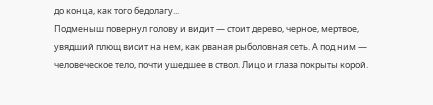до конца, как того бедолагу...
Подменыш повернул голову и видит — стоит дерево, черное, мертвое, увядший плющ висит на нем, как рваная рыболовная сеть. А под ним — человеческое тело, почти ушедшее в ствол. Лицо и глаза покрыты корой.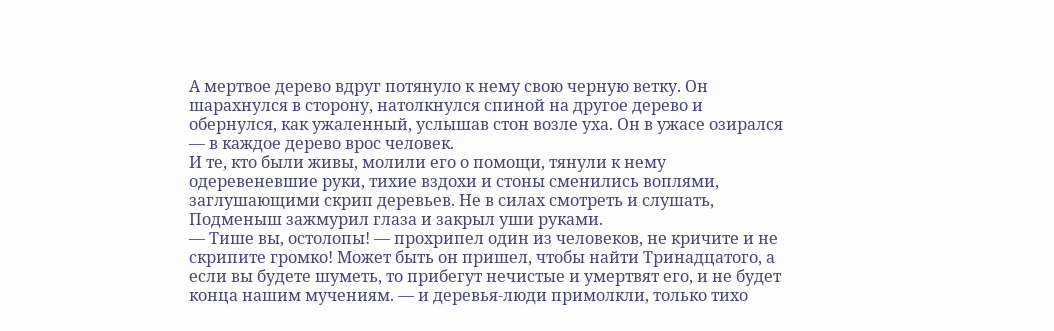А мертвое дерево вдруг потянуло к нему свою черную ветку. Он шарахнулся в сторону, натолкнулся спиной на другое дерево и обернулся, как ужаленный, услышав стон возле уха. Он в ужасе озирался — в каждое дерево врос человек.
И те, кто были живы, молили его о помощи, тянули к нему одеревеневшие руки, тихие вздохи и стоны сменились воплями, заглушающими скрип деревьев. Не в силах смотреть и слушать, Подменыш зажмурил глаза и закрыл уши руками.
— Тише вы, остолопы! — прохрипел один из человеков, не кричите и не скрипите громко! Может быть он пришел, чтобы найти Тринадцатого, а если вы будете шуметь, то прибегут нечистые и умертвят его, и не будет конца нашим мучениям. — и деревья-люди примолкли, только тихо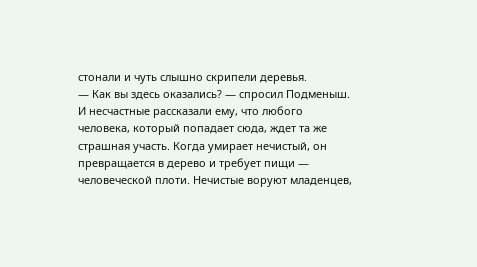стонали и чуть слышно скрипели деревья.
— Как вы здесь оказались? — спросил Подменыш.
И несчастные рассказали ему, что любого человека, который попадает сюда, ждет та же страшная участь. Когда умирает нечистый, он превращается в дерево и требует пищи — человеческой плоти. Нечистые воруют младенцев,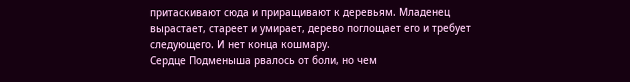притаскивают сюда и приращивают к деревьям. Младенец вырастает, стареет и умирает, дерево поглощает его и требует следующего. И нет конца кошмару.
Сердце Подменыша рвалось от боли, но чем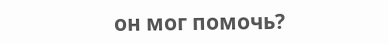он мог помочь?